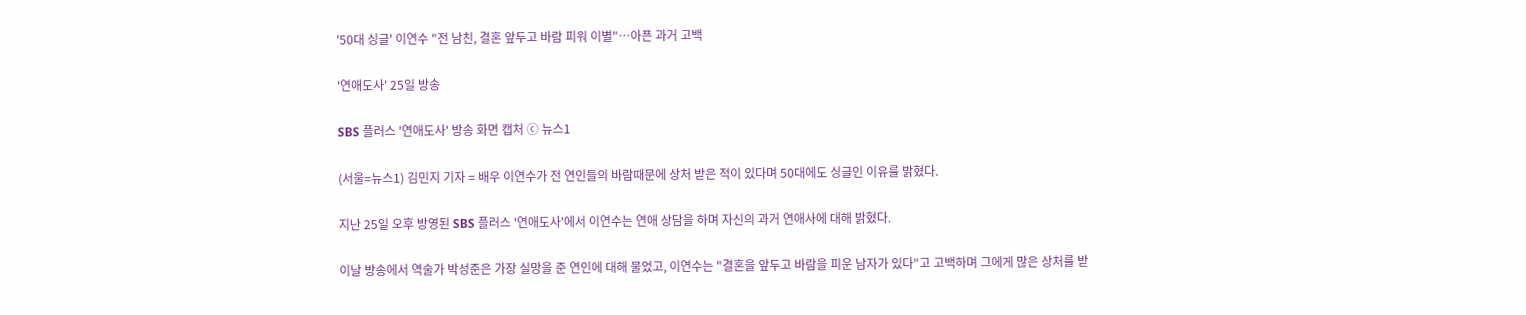'50대 싱글' 이연수 "전 남친, 결혼 앞두고 바람 피워 이별"…아픈 과거 고백

'연애도사' 25일 방송

SBS 플러스 '연애도사' 방송 화면 캡처 ⓒ 뉴스1

(서울=뉴스1) 김민지 기자 = 배우 이연수가 전 연인들의 바람때문에 상처 받은 적이 있다며 50대에도 싱글인 이유를 밝혔다.

지난 25일 오후 방영된 SBS 플러스 '연애도사'에서 이연수는 연애 상담을 하며 자신의 과거 연애사에 대해 밝혔다.

이날 방송에서 역술가 박성준은 가장 실망을 준 연인에 대해 물었고, 이연수는 "결혼을 앞두고 바람을 피운 남자가 있다"고 고백하며 그에게 많은 상처를 받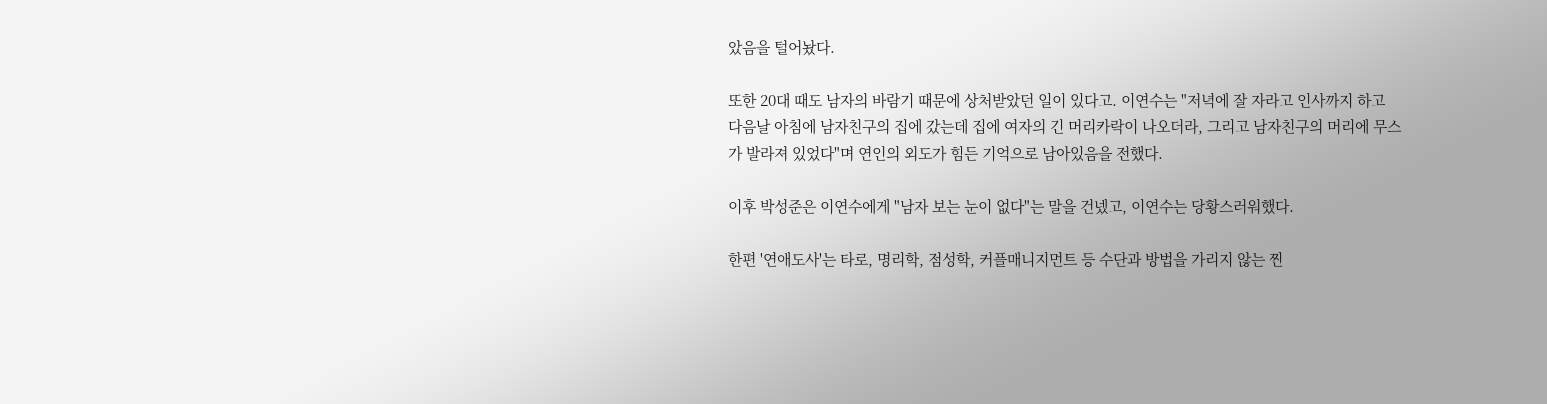았음을 털어놨다.

또한 20대 때도 남자의 바람기 때문에 상처받았던 일이 있다고. 이연수는 "저녁에 잘 자라고 인사까지 하고 다음날 아침에 남자친구의 집에 갔는데 집에 여자의 긴 머리카락이 나오더라, 그리고 남자친구의 머리에 무스가 발라져 있었다"며 연인의 외도가 힘든 기억으로 남아있음을 전했다.

이후 박성준은 이연수에게 "남자 보는 눈이 없다"는 말을 건넸고, 이연수는 당황스러워했다.

한편 '연애도사'는 타로, 명리학, 점성학, 커플매니지먼트 등 수단과 방법을 가리지 않는 찐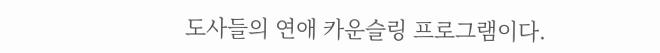도사들의 연애 카운슬링 프로그램이다.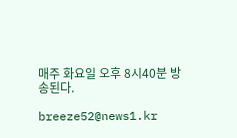매주 화요일 오후 8시40분 방송된다.

breeze52@news1.kr